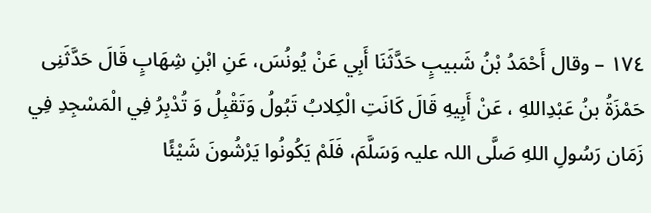١٧٤ – وقال أَحْمَدُ بْنُ شَبیبٍ حَدَّثَنَا أَبِي عَنْ يُونُسَ، عَنِ ابْنِ شِهَابٍ قَالَ حَدَّثَنِى حَمْزَةُ بنُ عَبْدِاللهِ ، عَنْ أَبِيهِ قَالَ كَانَتِ الْكِلابُ تَبُولُ وَتَقْبِلُ وَ تُدْبِرُ فِي الْمَسْجِدِ فِي زَمَان رَسُولِ اللهِ صَلَّى اللہ علیہ وَسَلَّمَ، فَلَمْ يَكُونُوا يَرْشُونَ شَيْئًا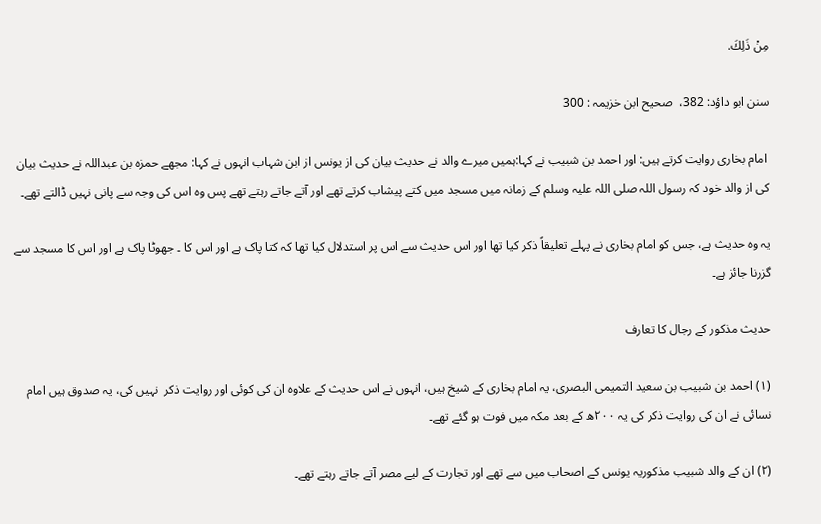مِنْ ذَلِكَ.

سنن ابو داؤد: 382،  صحیح ابن خزیمہ : 300

 امام بخاری روایت کرتے ہیں: اور احمد بن شبیب نے کہا:ہمیں میرے والد نے حدیث بیان کی از یونس از ابن شہاب انہوں نے کہا: مجھے حمزہ بن عبداللہ نے حدیث بیان کی از والد خود کہ رسول اللہ صلی اللہ علیہ وسلم کے زمانہ میں مسجد میں کتے پیشاب کرتے تھے اور آتے جاتے رہتے تھے پس وہ اس کی وجہ سے پانی نہیں ڈالتے تھے۔

یہ وہ حدیث ہے، جس کو امام بخاری نے پہلے تعلیقاً ذکر کیا تھا اور اس حدیث سے اس پر استدلال کیا تھا کہ کتا پاک ہے اور اس کا ۔ جھوٹا پاک ہے اور اس کا مسجد سے گزرنا جائز ہے۔

حدیث مذکور کے رجال کا تعارف

(۱) احمد بن شبیب بن سعید التمیمی البصری، یہ امام بخاری کے شیخ ہیں، انہوں نے اس حدیث کے علاوہ ان کی کوئی اور روایت ذکر  نہیں کی، یہ صدوق ہیں امام نسائی نے ان کی روایت ذکر کی یہ ۲۰۰ھ کے بعد مکہ میں فوت ہو گئے تھے۔

(۲) ان کے والد شبیب مذکوریہ یونس کے اصحاب میں سے تھے اور تجارت کے لیے مصر آتے جاتے رہتے تھے۔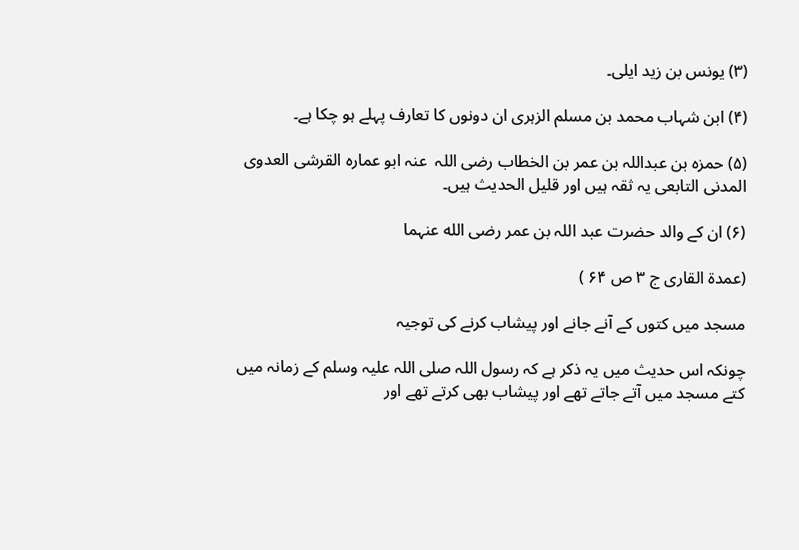(۳) یونس بن زید ایلی۔

(۴) ابن شہاب محمد بن مسلم الزہری ان دونوں کا تعارف پہلے ہو چکا ہے۔

(۵) حمزہ بن عبداللہ بن عمر بن الخطاب رضی اللہ  عنہ ابو عمارہ القرشی العدوی المدنی التابعی یہ ثقہ ہیں اور قلیل الحدیث ہیں۔

(۶) ان کے والد حضرت عبد اللہ بن عمر رضی الله عنہما

(عمدۃ القاری ج ۳ ص ۶۴ )

مسجد میں کتوں کے آنے جانے اور پیشاب کرنے کی توجیہ

چونکہ اس حدیث میں یہ ذکر ہے کہ رسول اللہ صلی اللہ علیہ وسلم کے زمانہ میں کتے مسجد میں آتے جاتے تھے اور پیشاب بھی کرتے تھے اور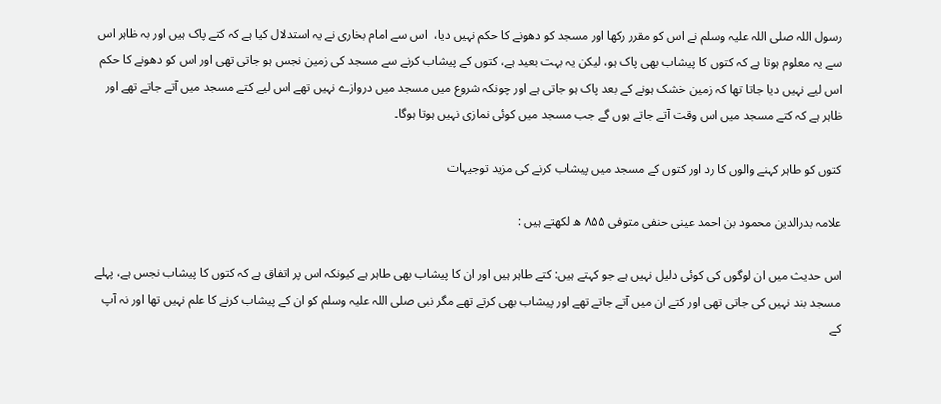رسول اللہ صلی اللہ علیہ وسلم نے اس کو مقرر رکھا اور مسجد کو دھونے کا حکم نہیں دیا،  اس سے امام بخاری نے یہ استدلال کیا ہے کہ کتے پاک ہیں اور بہ ظاہر اس سے یہ معلوم ہوتا ہے کہ کتوں کا پیشاب بھی پاک ہو، لیکن یہ بہت بعید ہے، کتوں کے پیشاب کرنے سے مسجد کی زمین نجس ہو جاتی تھی اور اس کو دھونے کا حکم اس لیے نہیں دیا جاتا تھا کہ زمین خشک ہونے کے بعد پاک ہو جاتی ہے اور چونکہ شروع میں مسجد میں دروازے نہیں تھے اس لیے کتے مسجد میں آتے جاتے تھے اور ظاہر ہے کہ کتے مسجد میں اس وقت آتے جاتے ہوں گے جب مسجد میں کوئی نمازی نہیں ہوتا ہوگا۔

کتوں کو طاہر کہنے والوں کا رد اور کتوں کے مسجد میں پیشاب کرنے کی مزید توجیہات

علامہ بدرالدین محمود بن احمد عینی حنفی متوفی ۸۵۵ ھ لکھتے ہیں :

اس حدیث میں ان لوگوں کی کوئی دلیل نہیں ہے جو کہتے ہیں: کتے طاہر ہیں اور ان کا پیشاب بھی طاہر ہے کیونکہ اس پر اتفاق ہے کہ کتوں کا پیشاب نجس ہے، پہلے مسجد بند نہیں کی جاتی تھی اور کتے ان میں آتے جاتے تھے اور پیشاب بھی کرتے تھے مگر نبی صلی اللہ علیہ وسلم کو ان کے پیشاب کرنے کا علم نہیں تھا اور نہ آپ کے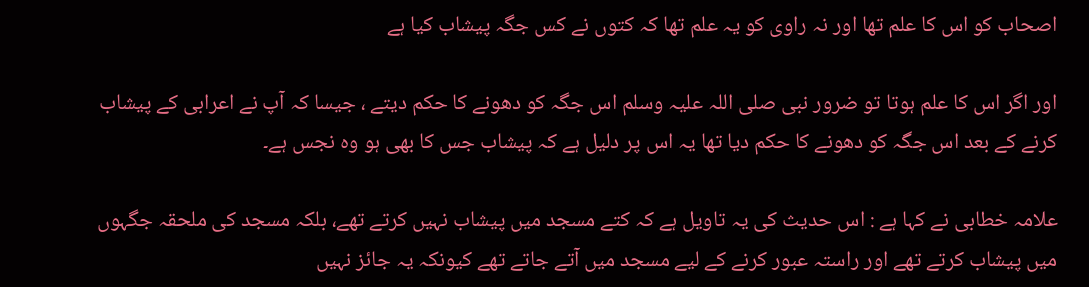اصحاب کو اس کا علم تھا اور نہ راوی کو یہ علم تھا کہ کتوں نے کس جگہ پیشاب کیا ہے

اور اگر اس کا علم ہوتا تو ضرور نبی صلی اللہ علیہ وسلم اس جگہ کو دھونے کا حکم دیتے ، جیسا کہ آپ نے اعرابی کے پیشاب کرنے کے بعد اس جگہ کو دھونے کا حکم دیا تھا یہ اس پر دلیل ہے کہ پیشاب جس کا بھی ہو وہ نجس ہے۔

علامہ خطابی نے کہا ہے : اس حدیث کی یہ تاویل ہے کہ کتے مسجد میں پیشاب نہیں کرتے تھے، بلکہ مسجد کی ملحقہ جگہوں میں پیشاب کرتے تھے اور راستہ عبور کرنے کے لیے مسجد میں آتے جاتے تھے کیونکہ یہ جائز نہیں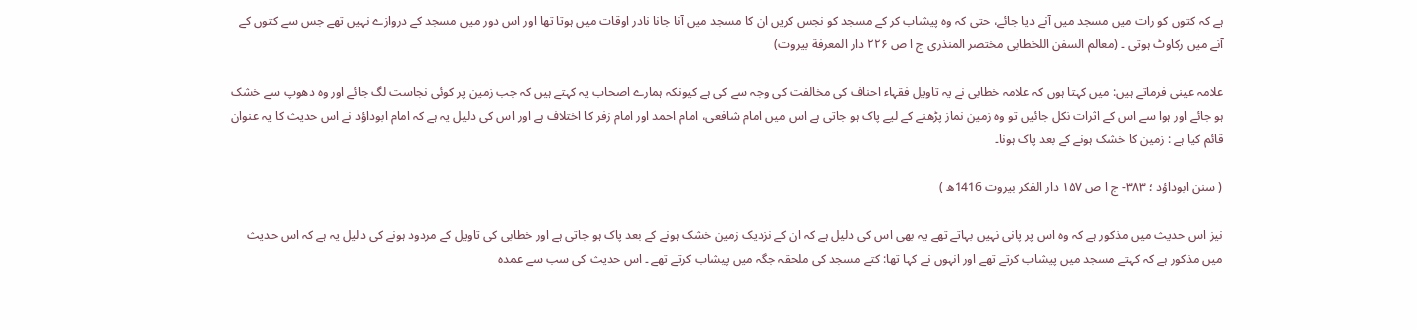ہے کہ کتوں کو رات میں مسجد میں آنے دیا جائے، حتی کہ وہ پیشاب کر کے مسجد کو نجس کریں ان کا مسجد میں آنا جانا نادر اوقات میں ہوتا تھا اور اس دور میں مسجد کے دروازے نہیں تھے جس سے کتوں کے آنے میں رکاوٹ ہوتی ۔ (معالم السفن اللخطابی مختصر المنذری ج ا ص ۲۲۶ دار المعرفة بیروت)

علامہ عینی فرماتے ہیں: میں کہتا ہوں کہ علامہ خطابی نے یہ تاویل فقہاء احناف کی مخالفت کی وجہ سے کی ہے کیونکہ ہمارے اصحاب یہ کہتے ہیں کہ جب زمین پر کوئی نجاست لگ جائے اور وہ دھوپ سے خشک ہو جائے اور ہوا سے اس کے اثرات نکل جائیں تو وہ زمین نماز پڑھنے کے لیے پاک ہو جاتی ہے اس میں امام شافعی، امام احمد اور امام زفر کا اختلاف ہے اور اس کی دلیل یہ ہے کہ امام ابوداؤد نے اس حدیث کا یہ عنوان قائم کیا ہے : زمین کا خشک ہونے کے بعد پاک ہونا۔

( سنن ابوداؤد ؛ ۳۸۳- ج ا ص ۱۵۷ دار الفکر بیروت 1416ھ )

نیز اس حدیث میں مذکور ہے کہ وہ اس پر پانی نہیں بہاتے تھے یہ بھی اس کی دلیل ہے کہ ان کے نزدیک زمین خشک ہونے کے بعد پاک ہو جاتی ہے اور خطابی کی تاویل کے مردود ہونے کی دلیل یہ ہے کہ اس حدیث میں مذکور ہے کہ کہتے مسجد میں پیشاب کرتے تھے اور انہوں نے کہا تھا: کتے مسجد کی ملحقہ جگہ میں پیشاب کرتے تھے ۔ اس حدیث کی سب سے عمدہ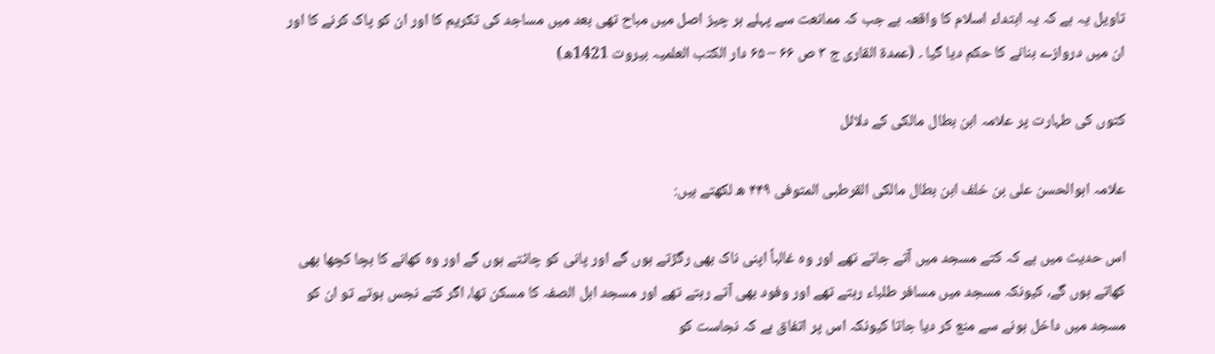تاویل یہ ہے کہ یہ ابتداء اسلام کا واقعہ ہے جب کہ ممانعت سے پہلے ہر چیز اصل میں مباح تھی بعد میں مساجد کی تکریم کا اور ان کو پاک کرنے کا اور ان میں دروازے بنانے کا حکم دیا گیا ۔ (عمدۃ القاری ج ۳ ص ۶۶ – ۶۵ دار الکتب العلمیہ بیروت 1421ھ)

کتوں کی طہارت پر علامہ ابن بطال مالکی کے دلائل

علامہ ابوالحسن علی بن خلف ابن بطال مالکی القرطبی المتوفی ۴۴۹ ھ لکھتے ہیں:

اس حدیث میں ہے کہ کتے مسجد میں آتے جاتے تھے اور وہ غالباً اپنی ناک بھی رگڑتے ہوں گے اور پانی کو چاٹتے ہوں گے اور وہ کھانے کا بچا کچھا بھی کھاتے ہوں گے، کیونکہ مسجد میں مسافر طلباء رہتے تھے اور وفود بھی آتے رہتے تھے اور مسجد اہل الصفہ کا مسکن تھا، اگر کتے نجس ہوتے تو ان کو مسجد میں داخل ہونے سے منع کر دیا جاتا کیونکہ اس پر اتفاق ہے کہ نجاست کو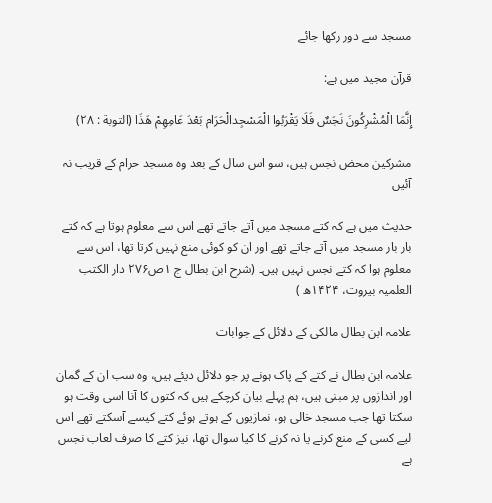مسجد سے دور رکھا جائے

قرآن مجید میں ہے:

إِنَّمَا الْمُشْرِكُونَ نَجَسٌ فَلَا يَقْرَبُوا الْمَسْجِدالْحَرَام بَعْدَ عَامِهِمْ هَذَا (التوبة : ۲۸)

مشرکین محض نجس ہیں، سو اس سال کے بعد وہ مسجد حرام کے قریب نہ آئیں

حدیث میں ہے کہ کتے مسجد میں آتے جاتے تھے اس سے معلوم ہوتا ہے کہ کتے بار بار مسجد میں آتے جاتے تھے اور ان کو کوئی منع نہیں کرتا تھا، اس سے معلوم ہوا کہ کتے نجس نہیں ہیں۔ (شرح ابن بطال ج ۱ص۲۷۶ دار الکتب العلمیہ بیروت، ۱۴۲۴ھ )

علامہ ابن بطال مالکی کے دلائل کے جوابات

علامہ ابن بطال نے کتے کے پاک ہونے پر جو دلائل دیئے ہیں، وہ سب ان کے گمان اور اندازوں پر مبنی ہیں، ہم پہلے بیان کرچکے ہیں کہ کتوں کا آنا اسی وقت ہو سکتا تھا جب مسجد خالی ہو، نمازیوں کے ہوتے ہوئے کتے کیسے آسکتے تھے اس لیے کسی کے منع کرنے یا نہ کرنے کا کیا سوال تھا، نیز کتے کا صرف لعاب نجس ہے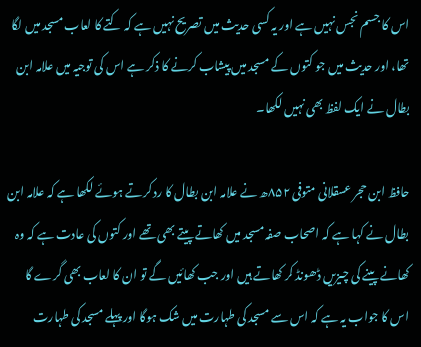اس کا جسم نجس نہیں ہے اور یہ کسی حدیث میں تصریح نہیں ہے کہ کتے کا لعاب مسجد میں لگا تھا، اور حدیث میں جو کتوں کے مسجد میں پیشاب کرنے کا ذکر ہے اس کی توجیہ میں علامہ ابن بطال نے ایک لفظ بھی نہیں لکھا۔

حافظ ابن حجر عسقلانی متوفی ۸۵۲ھ نے علامہ ابن بطال کا رد کرتے ہوئے لکھا ہے کہ علامہ ابن بطال نے کہا ہے کہ اصحاب صفہ مسجد میں کھاتے پیتے بھی تھے اور کتوں کی عادت ہے کہ وہ کھانے پینے کی چیزیں ڈھونڈ کر کھاتے ہیں اور جب کھائیں گے تو ان کا لعاب بھی گرے گا اس کا جواب یہ ہے کہ اس سے مسجد کی طہارت میں شک ہوگا اور پہلے مسجد کی طہارت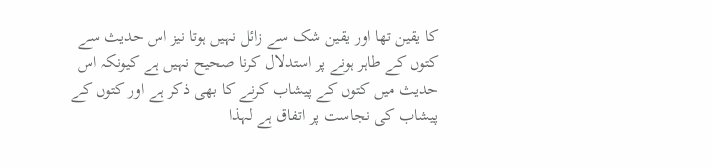کا یقین تھا اور یقین شک سے زائل نہیں ہوتا نیز اس حدیث سے کتوں کے طاہر ہونے پر استدلال کرنا صحیح نہیں ہے کیونکہ اس حدیث میں کتوں کے پیشاب کرنے کا بھی ذکر ہے اور کتوں کے پیشاب کی نجاست پر اتفاق ہے لہذا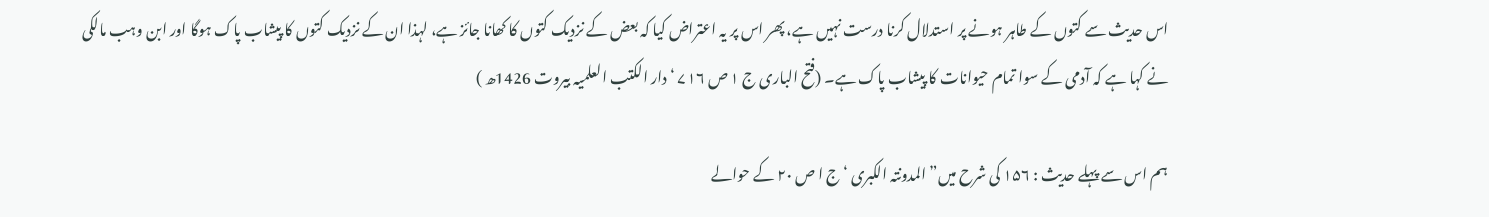اس حدیث سے کتوں کے طاہر ہونے پر استدلال کرنا درست نہیں ہے، پھر اس پر یہ اعتراض کیا کہ بعض کے نزدیک کتوں کا کھانا جائز ہے، لہذا ان کے نزدیک کتوں کا پیشاب پاک ہوگا اور ابن وہب مالکی نے کہا ہے کہ آدمی کے سوا تمام حیوانات کا پیشاب پاک ہے۔ (فتح الباری ج ۱ ص ۷۱۶ ‘ دار الکتب العلمیہ بیروت 1426ھ )

ہم اس سے پہلے حدیث : ۱۵۶ کی شرح میں” المدونتہ الکبری ‘ ج ا ص ۲۰ کے حوالے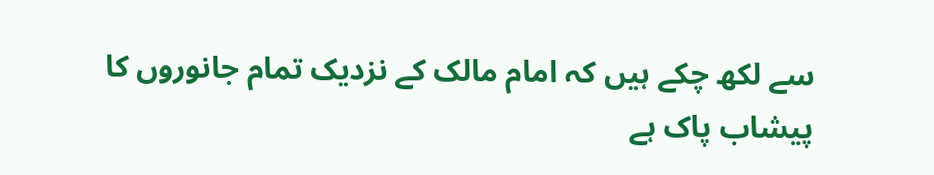سے لکھ چکے ہیں کہ امام مالک کے نزدیک تمام جانوروں کا پیشاب پاک ہے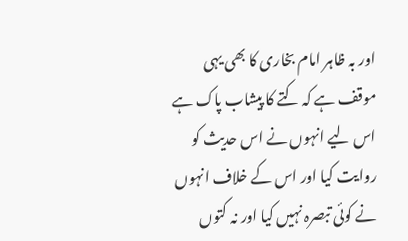اور بہ ظاہر امام بخاری کا بھی یہی موقف ہے کہ کتے کا پیشاب پاک ہے اس لیے انہوں نے اس حدیث کو روایت کیا اور اس کے خلاف انہوں نے کوئی تبصرہ نہیں کیا اور نہ کتوں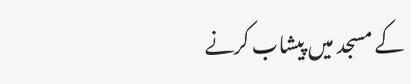کے مسجد میں پیشاب کرنے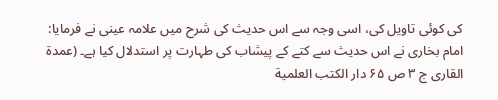کی کوئی تاویل کی، اسی وجہ سے اس حدیث کی شرح میں علامہ عینی نے فرمایا: امام بخاری نے اس حدیث سے کتے کے پیشاب کی طہارت پر استدلال کیا ہے۔ (عمدۃ القاری ج ۳ ص ۶۵ دار الکتب العلمیة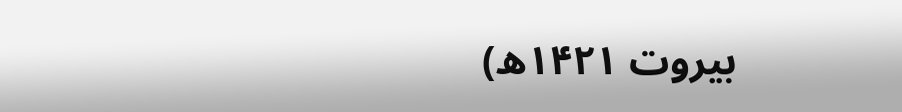بیروت ۱۴۲۱ھ)